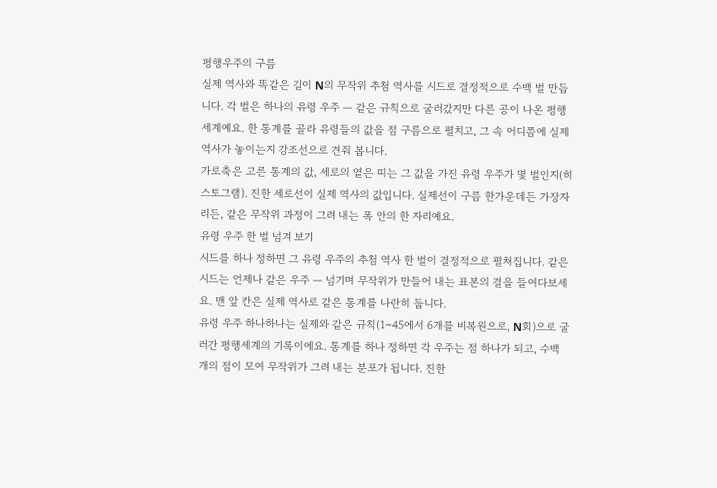평행우주의 구름
실제 역사와 똑같은 길이 N의 무작위 추첨 역사를 시드로 결정적으로 수백 벌 만듭니다. 각 벌은 하나의 유령 우주 — 같은 규칙으로 굴러갔지만 다른 공이 나온 평행세계예요. 한 통계를 골라 유령들의 값을 점 구름으로 펼치고, 그 속 어디쯤에 실제 역사가 놓이는지 강조선으로 견줘 봅니다.
가로축은 고른 통계의 값, 세로의 옅은 띠는 그 값을 가진 유령 우주가 몇 벌인지(히스토그램). 진한 세로선이 실제 역사의 값입니다. 실제선이 구름 한가운데든 가장자리든, 같은 무작위 과정이 그려 내는 폭 안의 한 자리예요.
유령 우주 한 벌 넘겨 보기
시드를 하나 정하면 그 유령 우주의 추첨 역사 한 벌이 결정적으로 펼쳐집니다. 같은 시드는 언제나 같은 우주 — 넘기며 무작위가 만들어 내는 표본의 결을 들여다보세요. 맨 앞 칸은 실제 역사로 같은 통계를 나란히 둡니다.
유령 우주 하나하나는 실제와 같은 규칙(1~45에서 6개를 비복원으로, N회)으로 굴러간 평행세계의 기록이에요. 통계를 하나 정하면 각 우주는 점 하나가 되고, 수백 개의 점이 모여 무작위가 그려 내는 분포가 됩니다. 진한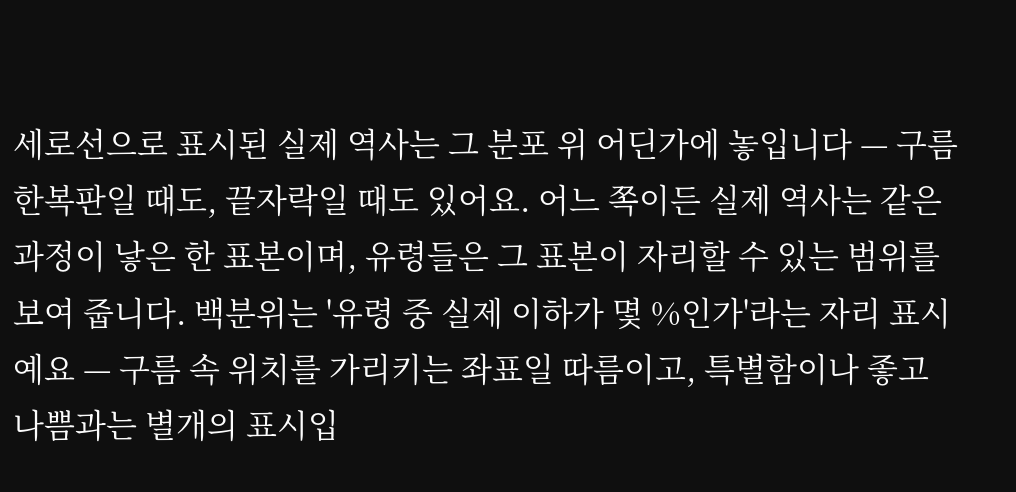세로선으로 표시된 실제 역사는 그 분포 위 어딘가에 놓입니다 — 구름 한복판일 때도, 끝자락일 때도 있어요. 어느 쪽이든 실제 역사는 같은 과정이 낳은 한 표본이며, 유령들은 그 표본이 자리할 수 있는 범위를 보여 줍니다. 백분위는 '유령 중 실제 이하가 몇 %인가'라는 자리 표시예요 — 구름 속 위치를 가리키는 좌표일 따름이고, 특별함이나 좋고 나쁨과는 별개의 표시입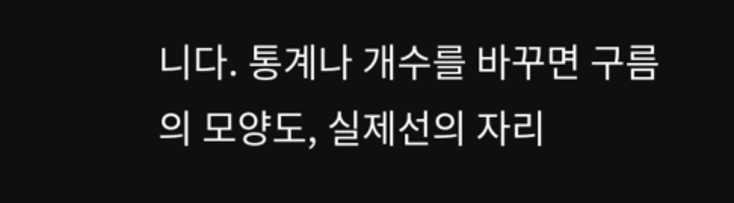니다. 통계나 개수를 바꾸면 구름의 모양도, 실제선의 자리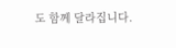도 함께 달라집니다.